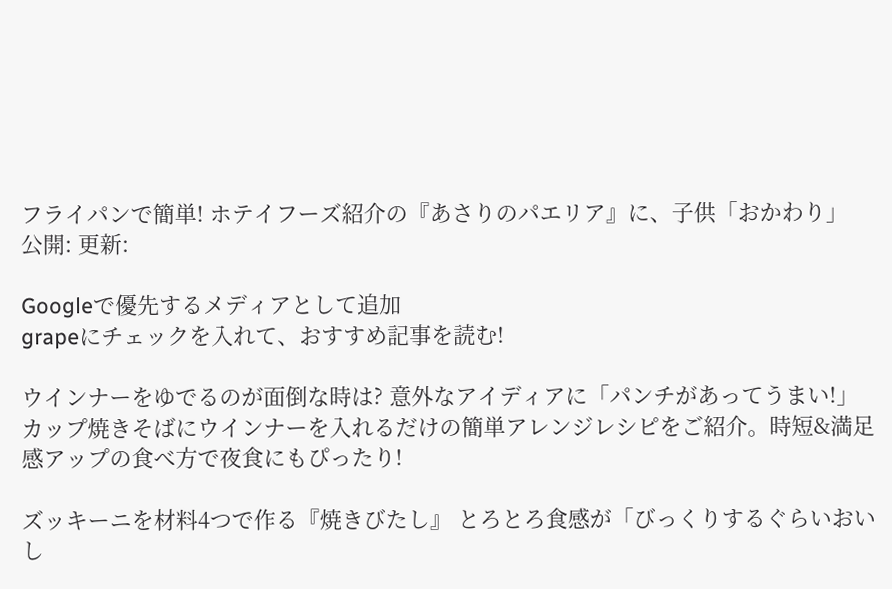フライパンで簡単! ホテイフーズ紹介の『あさりのパエリア』に、子供「おかわり」
公開: 更新:

Googleで優先するメディアとして追加
grapeにチェックを入れて、おすすめ記事を読む!

ウインナーをゆでるのが面倒な時は? 意外なアイディアに「パンチがあってうまい!」カップ焼きそばにウインナーを入れるだけの簡単アレンジレシピをご紹介。時短&満足感アップの食べ方で夜食にもぴったり!

ズッキーニを材料4つで作る『焼きびたし』 とろとろ食感が「びっくりするぐらいおいし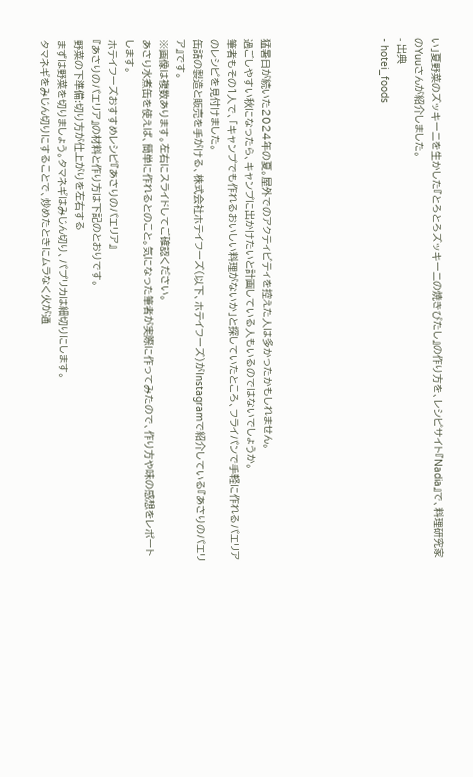い」夏野菜のズッキーニを生かした『とろとろズッキーニの焼きびたし』の作り方を、レシピサイト『Nadia』で、料理研究家のYuuさんが紹介しました。
- 出典
- hotei_foods






猛暑日が続いた2024年の夏。屋外でのアクティビティを控えた人は多かったかもしれません。
過ごしやすい秋になったら、キャンプに出かけたいと計画している人もいるのではないでしょうか。
筆者もその1人で、「キャンプでも作れるおいしい料理がないか」と探していたところ、フライパンで手軽に作れるパエリアのレシピを見付けました。
缶詰の製造と販売を手がける、株式会社ホテイフーズ(以下、ホテイフーズ)がInstagramで紹介している『あさりのパエリア』です。
※画像は複数あります。左右にスライドしてご確認ください。
あさり水煮缶を使えば、簡単に作れるとのこと。気になった筆者が実際に作ってみたので、作り方や味の感想をレポートします。
ホテイフーズおすすめレシピ『あさりのパエリア』
『あさりのパエリア』の材料と作り方は下記のとおりです。
野菜の下準備:切り方が仕上がりを左右する
まずは野菜を切りましょう。タマネギはみじん切り、パプリカは細切りにします。
タマネギをみじん切りにすることで、炒めたときにムラなく火が通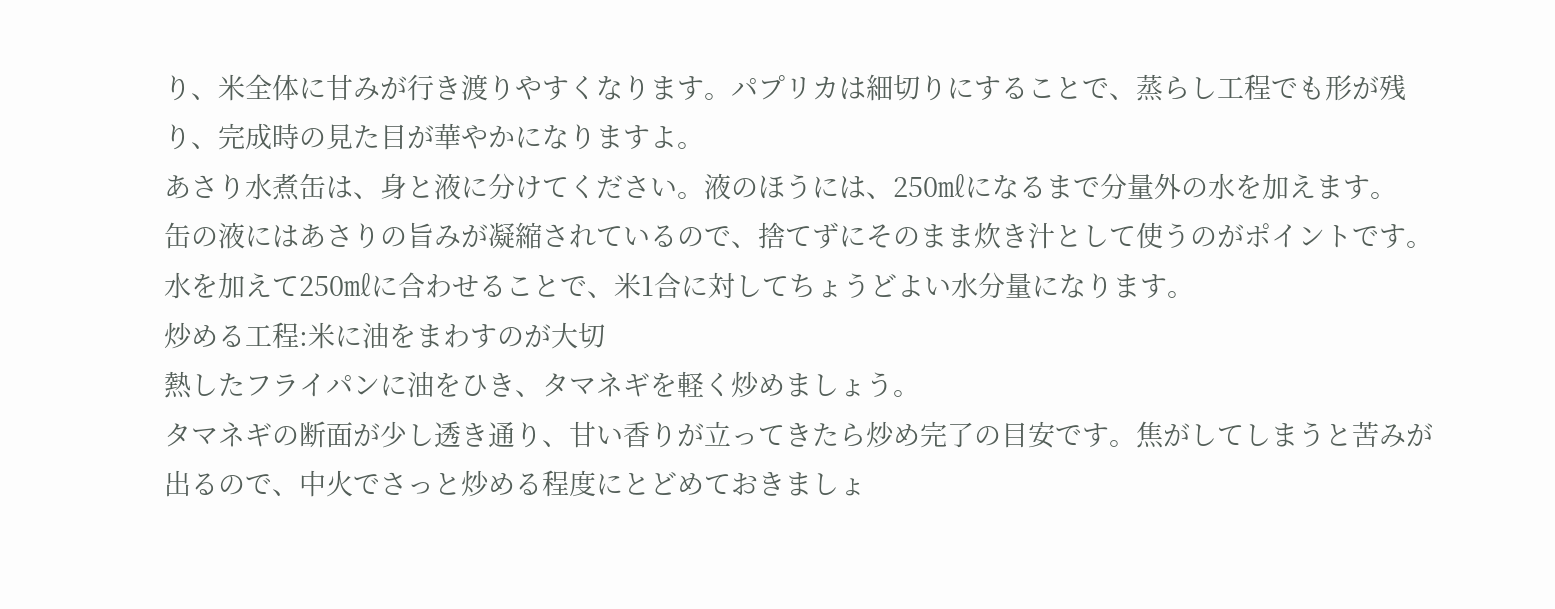り、米全体に甘みが行き渡りやすくなります。パプリカは細切りにすることで、蒸らし工程でも形が残り、完成時の見た目が華やかになりますよ。
あさり水煮缶は、身と液に分けてください。液のほうには、250㎖になるまで分量外の水を加えます。
缶の液にはあさりの旨みが凝縮されているので、捨てずにそのまま炊き汁として使うのがポイントです。水を加えて250㎖に合わせることで、米1合に対してちょうどよい水分量になります。
炒める工程:米に油をまわすのが大切
熱したフライパンに油をひき、タマネギを軽く炒めましょう。
タマネギの断面が少し透き通り、甘い香りが立ってきたら炒め完了の目安です。焦がしてしまうと苦みが出るので、中火でさっと炒める程度にとどめておきましょ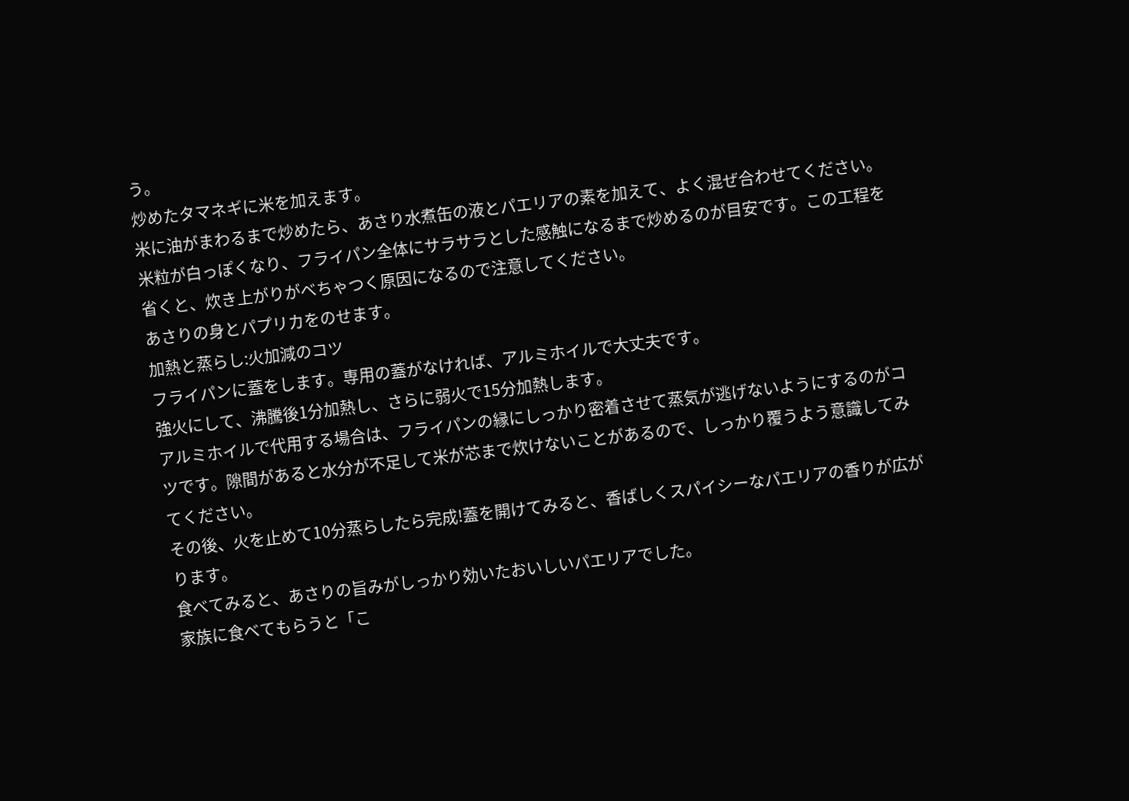う。
炒めたタマネギに米を加えます。
米に油がまわるまで炒めたら、あさり水煮缶の液とパエリアの素を加えて、よく混ぜ合わせてください。
米粒が白っぽくなり、フライパン全体にサラサラとした感触になるまで炒めるのが目安です。この工程を省くと、炊き上がりがべちゃつく原因になるので注意してください。
あさりの身とパプリカをのせます。
加熱と蒸らし:火加減のコツ
フライパンに蓋をします。専用の蓋がなければ、アルミホイルで大丈夫です。
強火にして、沸騰後1分加熱し、さらに弱火で15分加熱します。
アルミホイルで代用する場合は、フライパンの縁にしっかり密着させて蒸気が逃げないようにするのがコツです。隙間があると水分が不足して米が芯まで炊けないことがあるので、しっかり覆うよう意識してみてください。
その後、火を止めて10分蒸らしたら完成!蓋を開けてみると、香ばしくスパイシーなパエリアの香りが広がります。
食べてみると、あさりの旨みがしっかり効いたおいしいパエリアでした。
家族に食べてもらうと「こ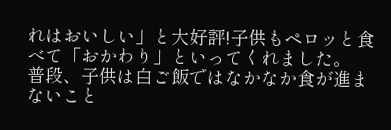れはおいしい」と大好評!子供もペロッと食べて「おかわり」といってくれました。
普段、子供は白ご飯ではなかなか食が進まないこと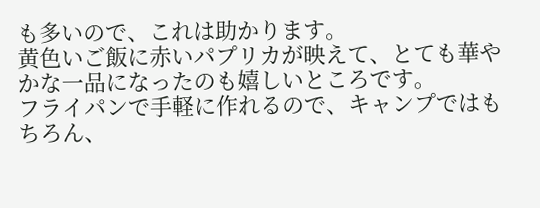も多いので、これは助かります。
黄色いご飯に赤いパプリカが映えて、とても華やかな一品になったのも嬉しいところです。
フライパンで手軽に作れるので、キャンプではもちろん、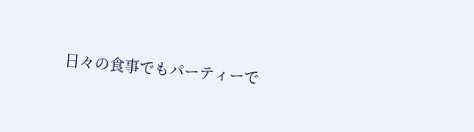日々の食事でもパーティーで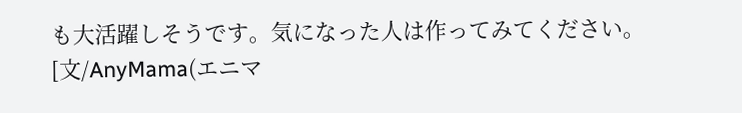も大活躍しそうです。気になった人は作ってみてください。
[文/AnyMama(エニマ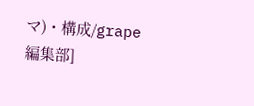マ)・構成/grape編集部]